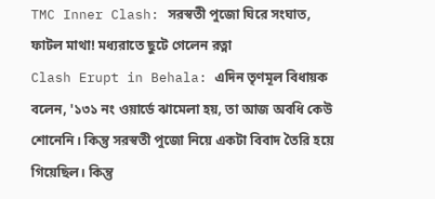TMC Inner Clash: সরস্বতী পুজো ঘিরে সংঘাত, ফাটল মাথা! মধ্যরাতে ছুটে গেলেন রত্না
Clash Erupt in Behala: এদিন তৃণমূল বিধায়ক বলেন, '১৩১ নং ওয়ার্ডে ঝামেলা হয়, তা আজ অবধি কেউ শোনেনি। কিন্তু সরস্বতী পুজো নিয়ে একটা বিবাদ তৈরি হয়ে গিয়েছিল। কিন্তু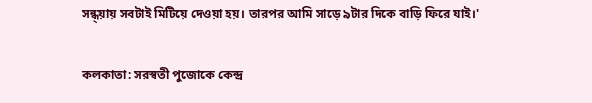সন্ধ্য়ায় সবটাই মিটিয়ে দেওয়া হয়। তারপর আমি সাড়ে ৯টার দিকে বাড়ি ফিরে যাই।'

কলকাতা: সরস্বতী পুজোকে কেন্দ্র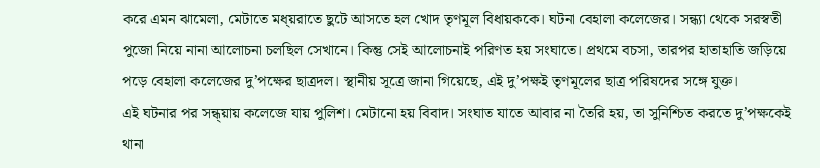করে এমন ঝামেলা, মেটাতে মধ্য়রাতে ছুটে আসতে হল খোদ তৃণমূল বিধায়ককে। ঘটনা বেহালা কলেজের। সন্ধ্যা থেকে সরস্বতী পুজো নিয়ে নানা আলোচনা চলছিল সেখানে। কিন্তু সেই আলোচনাই পরিণত হয় সংঘাতে। প্রথমে বচসা, তারপর হাতাহাতি জড়িয়ে পড়ে বেহালা কলেজের দু’পক্ষের ছাত্রদল। স্থানীয় সূত্রে জানা গিয়েছে, এই দু’পক্ষই তৃণমূলের ছাত্র পরিষদের সঙ্গে যুক্ত।
এই ঘটনার পর সন্ধ্য়ায় কলেজে যায় পুলিশ। মেটানো হয় বিবাদ। সংঘাত যাতে আবার না তৈরি হয়, তা সুনিশ্চিত করতে দু’পক্ষকেই থানা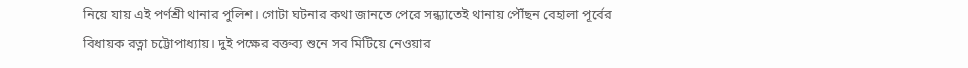নিয়ে যায় এই পর্ণশ্রী থানার পুলিশ। গোটা ঘটনার কথা জানতে পেরে সন্ধ্যাতেই থানায় পৌঁছন বেহালা পূর্বের বিধায়ক রত্না চট্টোপাধ্যায়। দুই পক্ষের বক্তব্য শুনে সব মিটিয়ে নেওয়ার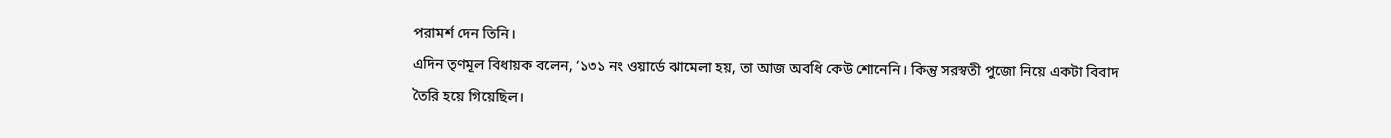পরামর্শ দেন তিনি।
এদিন তৃণমূল বিধায়ক বলেন, ‘১৩১ নং ওয়ার্ডে ঝামেলা হয়, তা আজ অবধি কেউ শোনেনি। কিন্তু সরস্বতী পুজো নিয়ে একটা বিবাদ তৈরি হয়ে গিয়েছিল।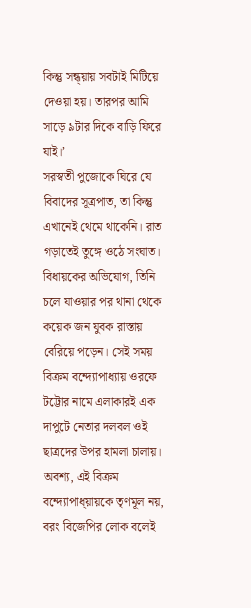কিন্তু সন্ধ্য়ায় সবটাই মিটিয়ে দেওয়া হয়। তারপর আমি সাড়ে ৯টার দিকে বাড়ি ফিরে যাই।’
সরস্বতী পুজোকে ঘিরে যে বিবাদের সূত্রপাত, তা কিন্তু এখানেই থেমে থাকেনি। রাত গড়াতেই তুঙ্গে ওঠে সংঘাত। বিধায়কের অভিযোগ, তিনি চলে যাওয়ার পর থানা থেকে কয়েক জন যুবক রাস্তায় বেরিয়ে পড়েন। সেই সময় বিক্রম বন্দ্যোপাধ্যায় ওরফে টট্টোর নামে এলাকারই এক দাপুটে নেতার দলবল ওই ছাত্রদের উপর হামলা চালায়। অবশ্য, এই বিক্রম বন্দ্যোপাধ্য়ায়কে তৃণমূল নয়, বরং বিজেপির লোক বলেই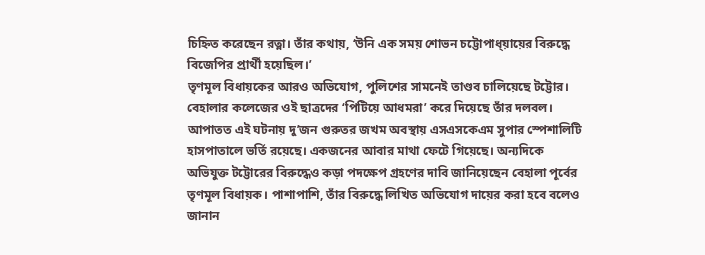চিহ্নিত করেছেন রত্না। তাঁর কথায়, ‘উনি এক সময় শোভন চট্টোপাধ্য়ায়ের বিরুদ্ধে বিজেপির প্রার্থী হয়েছিল।’
তৃণমূল বিধায়কের আরও অভিযোগ, পুলিশের সামনেই তাণ্ডব চালিয়েছে টট্টোর। বেহালার কলেজের ওই ছাত্রদের ‘পিটিয়ে আধমরা’ করে দিয়েছে তাঁর দলবল। আপাতত এই ঘটনায় দু’জন গুরুতর জখম অবস্থায় এসএসকেএম সুপার স্পেশালিটি হাসপাতালে ভর্তি রয়েছে। একজনের আবার মাথা ফেটে গিয়েছে। অন্যদিকে অভিযুক্ত টট্টোরের বিরুদ্ধেও কড়া পদক্ষেপ গ্রহণের দাবি জানিয়েছেন বেহালা পূর্বের তৃণমূল বিধায়ক। পাশাপাশি, তাঁর বিরুদ্ধে লিখিত অভিযোগ দায়ের করা হবে বলেও জানান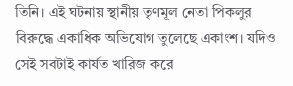তিনি। এই ঘটনায় স্থানীয় তৃণমূল নেতা পিকলুর বিরুদ্ধে একাধিক অভিযোগ তুলেছে একাংশ। যদিও সেই সবটাই কার্যত খারিজ করে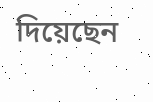দিয়েছেন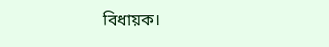বিধায়ক।